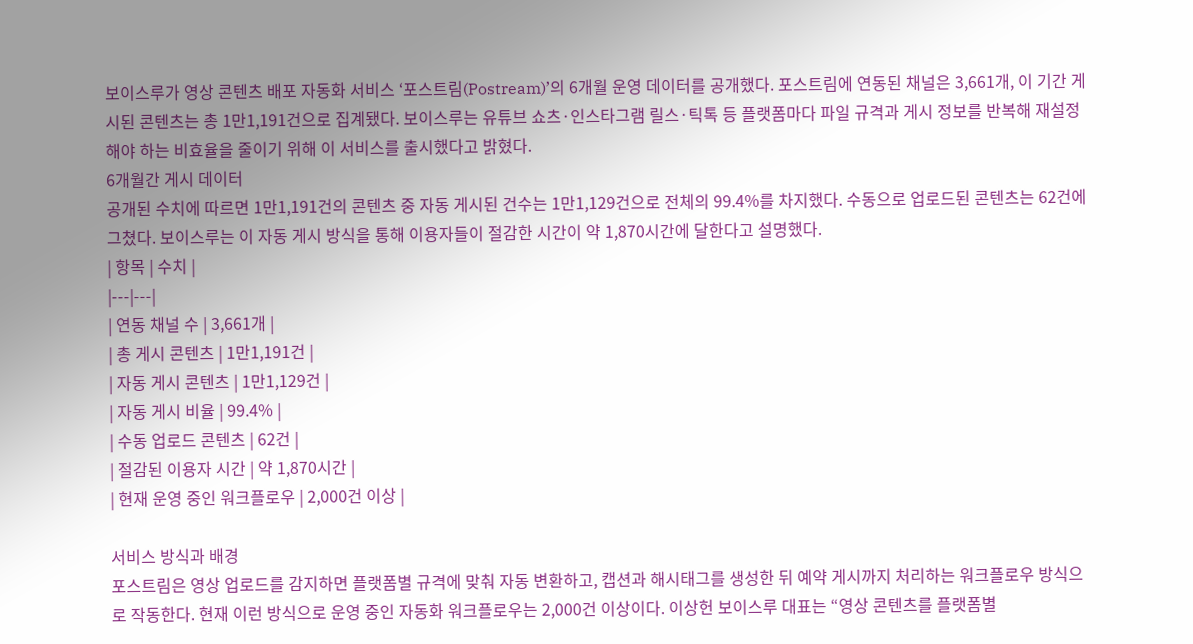보이스루가 영상 콘텐츠 배포 자동화 서비스 ‘포스트림(Postream)’의 6개월 운영 데이터를 공개했다. 포스트림에 연동된 채널은 3,661개, 이 기간 게시된 콘텐츠는 총 1만1,191건으로 집계됐다. 보이스루는 유튜브 쇼츠·인스타그램 릴스·틱톡 등 플랫폼마다 파일 규격과 게시 정보를 반복해 재설정해야 하는 비효율을 줄이기 위해 이 서비스를 출시했다고 밝혔다.
6개월간 게시 데이터
공개된 수치에 따르면 1만1,191건의 콘텐츠 중 자동 게시된 건수는 1만1,129건으로 전체의 99.4%를 차지했다. 수동으로 업로드된 콘텐츠는 62건에 그쳤다. 보이스루는 이 자동 게시 방식을 통해 이용자들이 절감한 시간이 약 1,870시간에 달한다고 설명했다.
| 항목 | 수치 |
|---|---|
| 연동 채널 수 | 3,661개 |
| 총 게시 콘텐츠 | 1만1,191건 |
| 자동 게시 콘텐츠 | 1만1,129건 |
| 자동 게시 비율 | 99.4% |
| 수동 업로드 콘텐츠 | 62건 |
| 절감된 이용자 시간 | 약 1,870시간 |
| 현재 운영 중인 워크플로우 | 2,000건 이상 |

서비스 방식과 배경
포스트림은 영상 업로드를 감지하면 플랫폼별 규격에 맞춰 자동 변환하고, 캡션과 해시태그를 생성한 뒤 예약 게시까지 처리하는 워크플로우 방식으로 작동한다. 현재 이런 방식으로 운영 중인 자동화 워크플로우는 2,000건 이상이다. 이상헌 보이스루 대표는 “영상 콘텐츠를 플랫폼별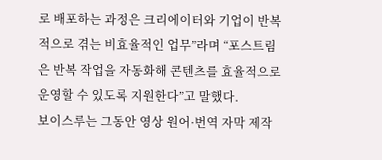로 배포하는 과정은 크리에이터와 기업이 반복적으로 겪는 비효율적인 업무”라며 “포스트림은 반복 작업을 자동화해 콘텐츠를 효율적으로 운영할 수 있도록 지원한다”고 말했다.
보이스루는 그동안 영상 원어·번역 자막 제작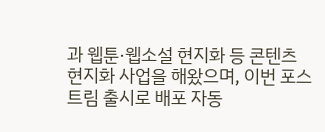과 웹툰·웹소설 현지화 등 콘텐츠 현지화 사업을 해왔으며, 이번 포스트림 출시로 배포 자동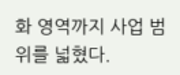화 영역까지 사업 범위를 넓혔다.